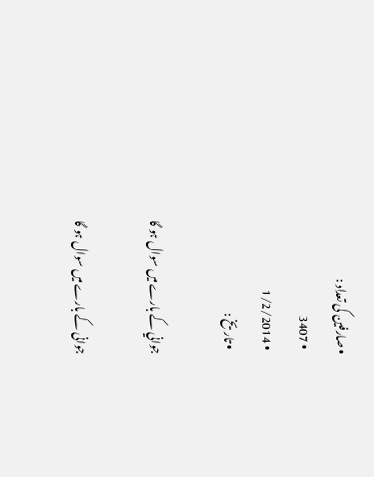• صارفین کی تعداد :
  • 3407
  • 1/2/2014
  • تاريخ :

جواني کے بارے ميں سوال ہو گا

جوانی کے بارے میں سوال ہو گا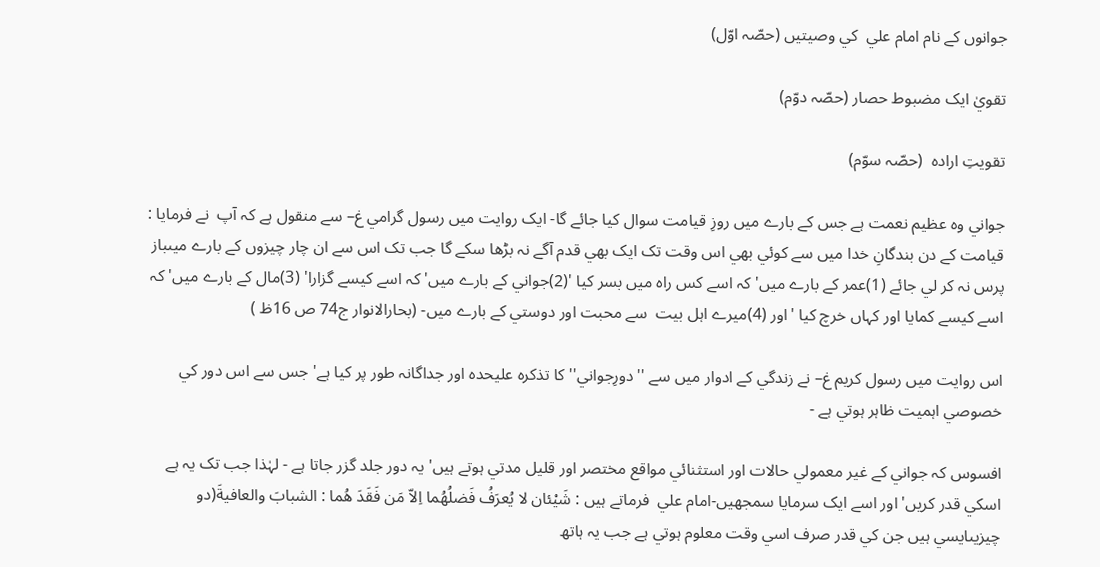جوانوں کے نام امام علي  کي وصيتيں (حصّہ اوّل)

تقويٰ ايک مضبوط حصار (حصّہ دوّم)

تقويتِ ارادہ  (حصّہ سوّم)

جواني وہ عظيم نعمت ہے جس کے بارے ميں روزِ قيامت سوال کيا جائے گا- ايک روايت ميں رسول گرامي غ– سے منقول ہے کہ آپ  نے فرمايا : قيامت کے دن بندگانِ خدا ميں سے کوئي بھي اس وقت تک ايک بھي قدم آگے نہ بڑھا سکے گا جب تک اس سے ان چار چيزوں کے بارے ميںباز پرس نہ کر لي جائے (1)عمر کے بارے ميں' کہ اسے کس راہ ميں بسر کيا '(2)جواني کے بارے ميں' کہ اسے کيسے گزارا' (3)مال کے بارے ميں' کہ اسے کيسے کمايا اور کہاں خرچ کيا 'اور (4)ميرے اہل بيت  سے محبت اور دوستي کے بارے ميں- (بحارالانوار ج74 ص 16ظ )

اس روايت ميں رسول کريم غ– نے زندگي کے ادوار ميں سے ''دورِجواني'' کا تذکرہ عليحدہ اور جداگانہ طور پر کيا ہے' جس سے اس دور کي خصوصي اہميت ظاہر ہوتي ہے -

افسوس کہ جواني کے غير معمولي حالات اور استثنائي مواقع مختصر اور قليل مدتي ہوتے ہيں' يہ دور جلد گزر جاتا ہے - لہٰذا جب تک يہ ہے اسکي قدر کريں' اور اسے ايک سرمايا سمجھيں-امام علي  فرماتے ہيں : شَيْئان لا يُعرَفُ فَضلُھُما اِلاّ مَن فَقَدَ ھُما : الشبابَ والعافيةَ(دو چيزيںايسي ہيں جن کي قدر صرف اسي وقت معلوم ہوتي ہے جب يہ ہاتھ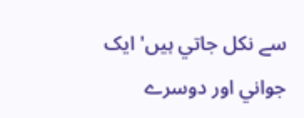سے نکل جاتي ہيں' ايک جواني اور دوسرے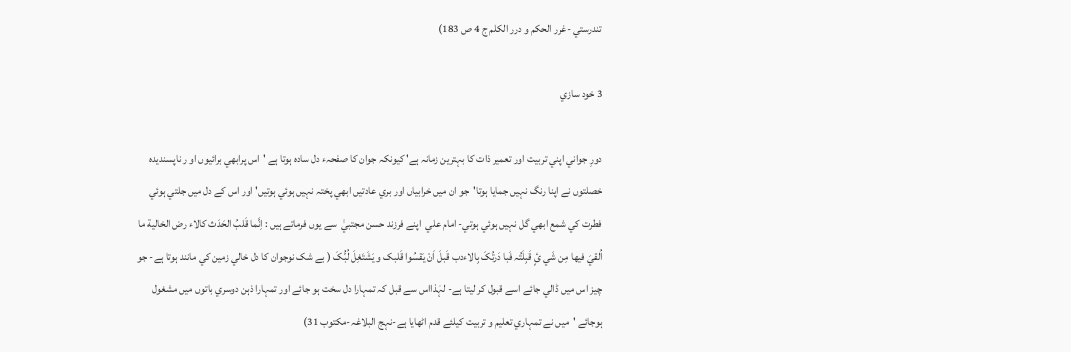تندرستي -غرر الحکم و درر الکلم ج 4 ص 183)

3 خود سازي

دورِ جواني اپني تربيت اور تعمير ذات کا بہترين زمانہ ہے' کيونکہ جوان کا صفحہء دل سادہ ہوتا ہے 'اس پرابھي برائيوں او ر ناپسنديدہ خصلتوں نے اپنا رنگ نہيں جمايا ہوتا'جو ان ميں خرابياں اور بري عادتيں ابھي پختہ نہيں ہوئي ہوتيں' اور اس کے دل ميں جلتي ہوئي فطرت کي شمع ابھي گل نہيں ہوئي ہوتي- امام علي  اپنے فرزند حسن مجتبيٰ  سے يوں فرماتے ہيں : اِنَّما قَلبُ الحَدَث کالاء رض الخالية ما اُلقيَ فيھا مِن شَي ئٍ قَبِلَتُہ فَبا دَرتُکَ بِالاءدب قَبلَ اَنْ يَقسُوا قَلبک و يَشَتَغِلَ لُبُّکَ ( بے شک نوجوان کا دل خالي زمين کي مانند ہوتا ہے- جو چيز اس ميں ڈالي جائے اسے قبول کر ليتا ہے- لہٰذااس سے قبل کہ تمہارا دل سخت ہو جائے اور تمہارا ذہن دوسري باتوں ميں مشغول ہوجائے 'ميں نے تمہاري تعليم و تربيت کيلئے قدم اٹھايا ہے-نہج البلاغہ-مکتوب 31)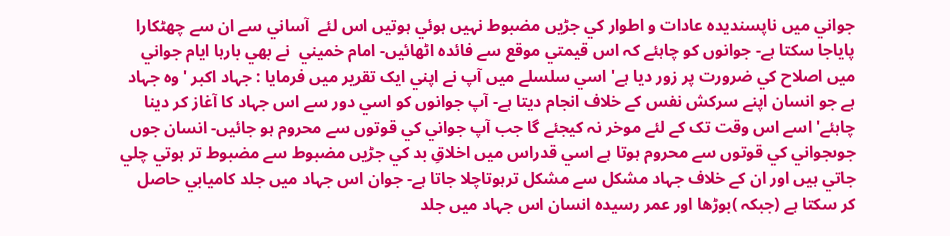جواني ميں ناپسنديدہ عادات و اطوار کي جڑيں مضبوط نہيں ہوئي ہوتيں اس لئے  آساني سے ان سے چھٹکارا پاياجا سکتا ہے- جوانوں کو چاہئے کہ اس قيمتي موقع سے فائدہ اٹھائيں- امام خميني  نے بھي بارہا ايام جواني ميں اصلاح کي ضرورت پر زور ديا ہے' اسي سلسلے ميں آپ نے اپني ايک تقرير ميں فرمايا : جہاد اکبر 'وہ جہاد ہے جو انسان اپنے سرکش نفس کے خلاف انجام ديتا ہے- آپ جوانوں کو اسي دور سے اس جہاد کا آغاز کر دينا چاہئے' اسے اس وقت تک کے لئے موخر نہ کيجئے گا جب آپ جواني کي قوتوں سے محروم ہو جائيں- انسان جوں جوںجواني کي قوتوں سے محروم ہوتا ہے اسي قدراس ميں اخلاقِ بد کي جڑيں مضبوط سے مضبوط تر ہوتي چلي جاتي ہيں اور ان کے خلاف جہاد مشکل سے مشکل ترہوتاچلا جاتا ہے- جوان اس جہاد ميں جلد کاميابي حاصل کر سکتا ہے (جبکہ )بوڑھا اور عمر رسيدہ انسان اس جہاد ميں جلد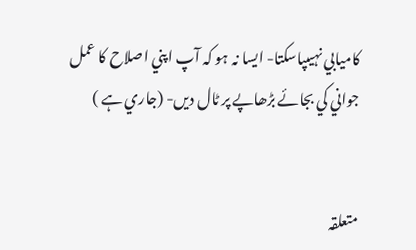کاميابي نہيںپاسکتا- ايسا نہ ہو کہ آپ اپني اصلاح کا عمل جواني کي بجائے بڑھاپے پر ٹال ديں- (جاري ہے )


متعلقہ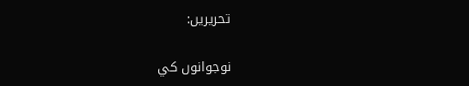تحریریں:

نوجوانوں کي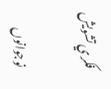فکري تشويش

نوجوانوں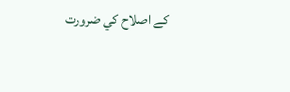کے اصلاح کي ضرورت